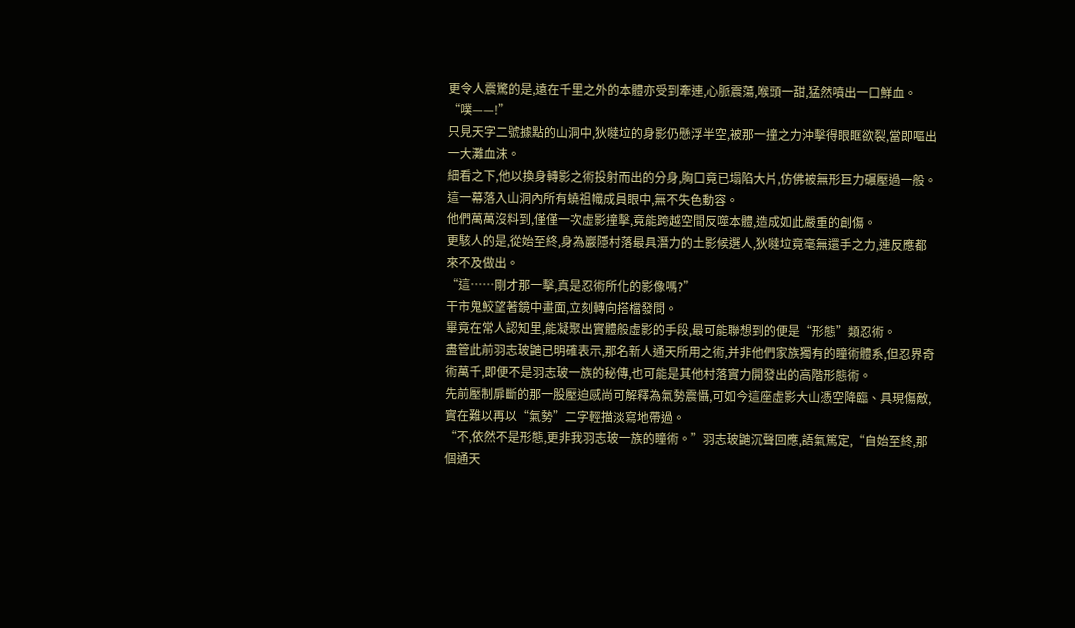更令人震驚的是,遠在千里之外的本體亦受到牽連,心脈震蕩,喉頭一甜,猛然噴出一口鮮血。
“噗——!”
只見天字二號據點的山洞中,狄噠垃的身影仍懸浮半空,被那一撞之力沖擊得眼眶欲裂,當即嘔出一大灘血沫。
細看之下,他以換身轉影之術投射而出的分身,胸口竟已塌陷大片,仿佛被無形巨力碾壓過一般。
這一幕落入山洞內所有蟯祖幟成員眼中,無不失色動容。
他們萬萬沒料到,僅僅一次虛影撞擊,竟能跨越空間反噬本體,造成如此嚴重的創傷。
更駭人的是,從始至終,身為巖隱村落最具潛力的土影候選人,狄噠垃竟毫無還手之力,連反應都來不及做出。
“這……剛才那一擊,真是忍術所化的影像嗎?”
干市鬼鮫望著鏡中畫面,立刻轉向搭檔發問。
畢竟在常人認知里,能凝聚出實體般虛影的手段,最可能聯想到的便是“形態”類忍術。
盡管此前羽志玻鼬已明確表示,那名新人通天所用之術,并非他們家族獨有的瞳術體系,但忍界奇術萬千,即便不是羽志玻一族的秘傳,也可能是其他村落實力開發出的高階形態術。
先前壓制扉斷的那一股壓迫感尚可解釋為氣勢震懾,可如今這座虛影大山憑空降臨、具現傷敵,實在難以再以“氣勢”二字輕描淡寫地帶過。
“不,依然不是形態,更非我羽志玻一族的瞳術。”羽志玻鼬沉聲回應,語氣篤定,“自始至終,那個通天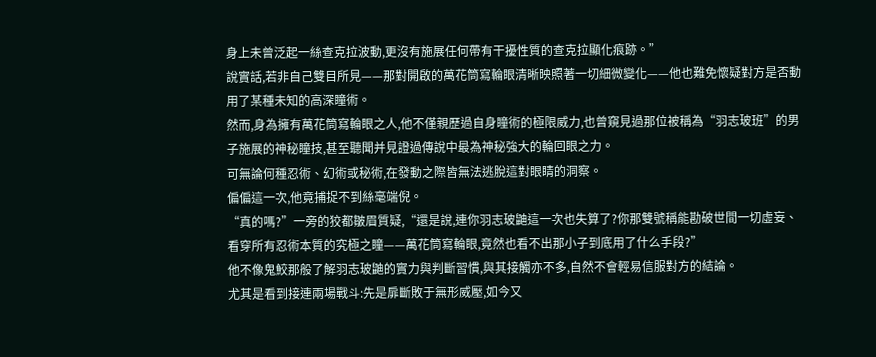身上未曾泛起一絲查克拉波動,更沒有施展任何帶有干擾性質的查克拉顯化痕跡。”
說實話,若非自己雙目所見——那對開啟的萬花筒寫輪眼清晰映照著一切細微變化——他也難免懷疑對方是否動用了某種未知的高深瞳術。
然而,身為擁有萬花筒寫輪眼之人,他不僅親歷過自身瞳術的極限威力,也曾窺見過那位被稱為“羽志玻班”的男子施展的神秘瞳技,甚至聽聞并見證過傳說中最為神秘強大的輪回眼之力。
可無論何種忍術、幻術或秘術,在發動之際皆無法逃脫這對眼睛的洞察。
偏偏這一次,他竟捕捉不到絲毫端倪。
“真的嗎?”一旁的狡都皺眉質疑,“還是說,連你羽志玻鼬這一次也失算了?你那雙號稱能勘破世間一切虛妄、看穿所有忍術本質的究極之瞳——萬花筒寫輪眼,竟然也看不出那小子到底用了什么手段?”
他不像鬼鮫那般了解羽志玻鼬的實力與判斷習慣,與其接觸亦不多,自然不會輕易信服對方的結論。
尤其是看到接連兩場戰斗:先是扉斷敗于無形威壓,如今又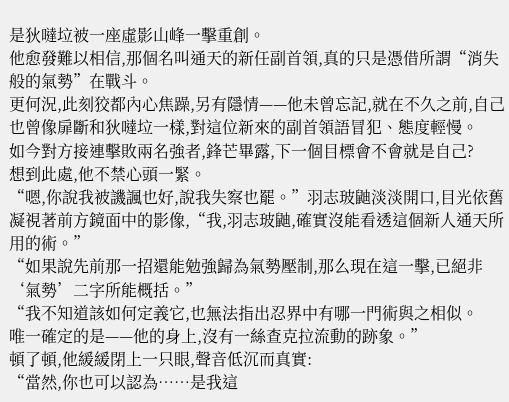是狄噠垃被一座虛影山峰一擊重創。
他愈發難以相信,那個名叫通天的新任副首領,真的只是憑借所謂“消失般的氣勢”在戰斗。
更何況,此刻狡都內心焦躁,另有隱情——他未曾忘記,就在不久之前,自己也曾像扉斷和狄噠垃一樣,對這位新來的副首領語冒犯、態度輕慢。
如今對方接連擊敗兩名強者,鋒芒畢露,下一個目標會不會就是自己?
想到此處,他不禁心頭一緊。
“嗯,你說我被譏諷也好,說我失察也罷。”羽志玻鼬淡淡開口,目光依舊凝視著前方鏡面中的影像,“我,羽志玻鼬,確實沒能看透這個新人通天所用的術。”
“如果說先前那一招還能勉強歸為氣勢壓制,那么現在這一擊,已絕非‘氣勢’二字所能概括。”
“我不知道該如何定義它,也無法指出忍界中有哪一門術與之相似。
唯一確定的是——他的身上,沒有一絲查克拉流動的跡象。”
頓了頓,他緩緩閉上一只眼,聲音低沉而真實:
“當然,你也可以認為……是我這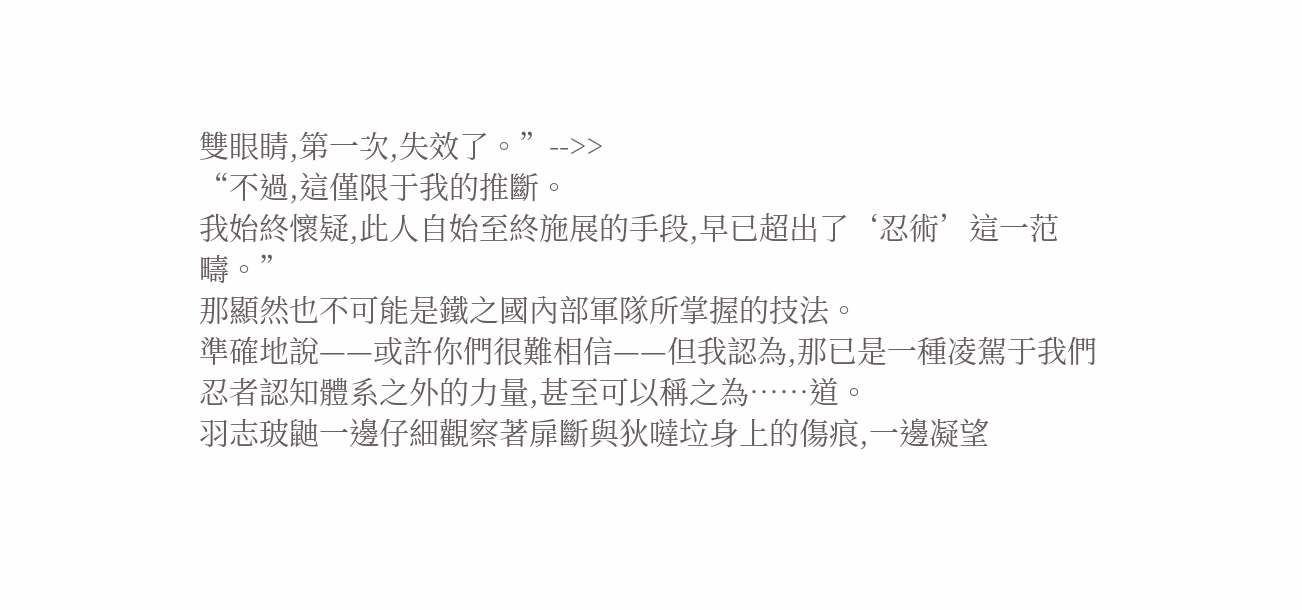雙眼睛,第一次,失效了。”-->>
“不過,這僅限于我的推斷。
我始終懷疑,此人自始至終施展的手段,早已超出了‘忍術’這一范疇。”
那顯然也不可能是鐵之國內部軍隊所掌握的技法。
準確地說——或許你們很難相信——但我認為,那已是一種凌駕于我們忍者認知體系之外的力量,甚至可以稱之為……道。
羽志玻鼬一邊仔細觀察著扉斷與狄噠垃身上的傷痕,一邊凝望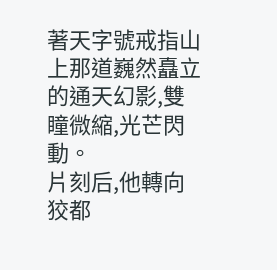著天字號戒指山上那道巍然矗立的通天幻影,雙瞳微縮,光芒閃動。
片刻后,他轉向狡都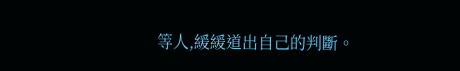等人,緩緩道出自己的判斷。